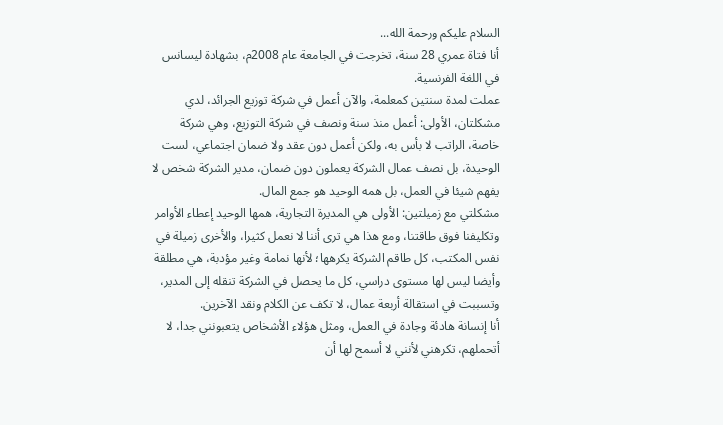السلام عليكم ورحمة الله...
أنا فتاة عمري 28 سنة، تخرجت في الجامعة عام 2008م، بشهادة ليسانس في اللغة الفرنسية.
عملت لمدة سنتين كمعلمة، والآن أعمل في شركة توزيع الجرائد، لدي مشكلتان، الأولى: أعمل منذ سنة ونصف في شركة التوزيع، وهي شركة خاصة، الراتب لا بأس به، ولكن أعمل دون عقد ولا ضمان اجتماعي، لست الوحيدة، بل نصف عمال الشركة يعملون دون ضمان، مدير الشركة شخص لا يفهم شيئا في العمل، بل همه الوحيد هو جمع المال.
مشكلتي مع زميلتين: الأولى هي المديرة التجارية، همها الوحيد إعطاء الأوامر وتكليفنا فوق طاقتنا، ومع هذا هي ترى أننا لا نعمل كثيرا، والأخرى زميلة في نفس المكتب، كل طاقم الشركة يكرهها؛ لأنها نمامة وغير مؤدبة، هي مطلقة وأيضا ليس لها مستوى دراسي، كل ما يحصل في الشركة تنقله إلى المدير، وتسببت في استقالة أربعة عمال، لا تكف عن الكلام ونقد الآخرين.
أنا إنسانة هادئة وجادة في العمل، ومثل هؤلاء الأشخاص يتعبونني جدا، لا أتحملهم، تكرهني لأنني لا أسمح لها أن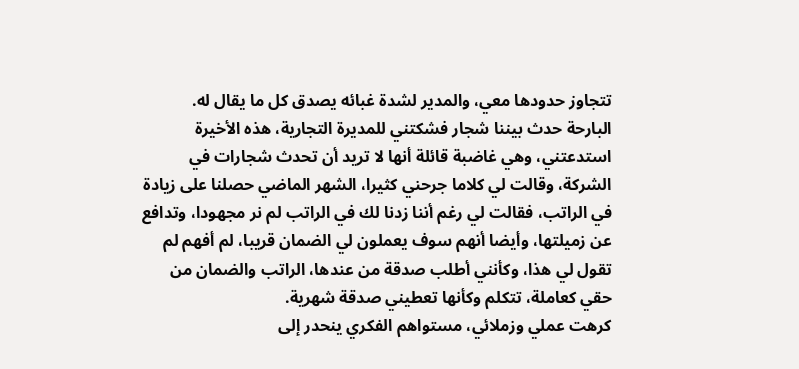تتجاوز حدودها معي، والمدير لشدة غبائه يصدق كل ما يقال له.
البارحة حدث بيننا شجار فشكتني للمديرة التجارية، هذه الأخيرة استدعتني، وهي غاضبة قائلة أنها لا تريد أن تحدث شجارات في الشركة، وقالت لي كلاما جرحني كثيرا، الشهر الماضي حصلنا على زيادة في الراتب، فقالت لي رغم أننا زدنا لك في الراتب لم نر مجهودا، وتدافع عن زميلتها، وأيضا أنهم سوف يعملون لي الضمان قريبا، لم أفهم لم تقول لي هذا، وكأنني أطلب صدقة من عندها، الراتب والضمان من حقي كعاملة، تتكلم وكأنها تعطيني صدقة شهرية.
كرهت عملي وزملائي، مستواهم الفكري ينحدر إلى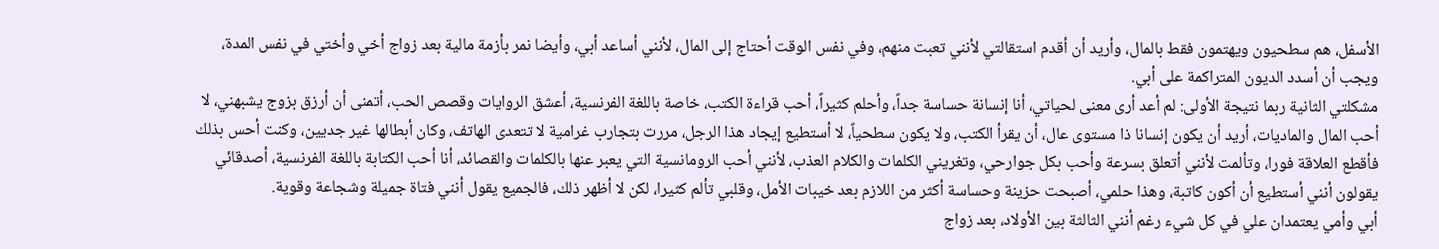الأسفل، هم سطحيون ويهتمون فقط بالمال، وأريد أن أقدم استقالتي لأنني تعبت منهم، وفي نفس الوقت أحتاج إلى المال، لأنني أساعد أبي، وأيضا نمر بأزمة مالية بعد زواج أخي وأختي في نفس المدة، ويجب أن أسدد الديون المتراكمة على أبي.
مشكلتي الثانية ربما نتيجة الأولى: لم أعد أرى معنى لحياتي، أنا إنسانة حساسة جداً، وأحلم كثيراً، أحب قراءة الكتب، خاصة باللغة الفرنسية، أعشق الروايات وقصص الحب، أتمنى أن أرزق بزوج يشبهني، لا أحب المال والماديات، أريد أن يكون إنسانا ذا مستوى عال، أن يقرأ الكتب، ولا يكون سطحياً، لا أستطيع إيجاد هذا الرجل، مررت بتجارب غرامية لا تتعدى الهاتف، وكان أبطالها غير جديين، وكنت أحس بذلك فأقطع العلاقة فورا، وتألمت لأنني أتعلق بسرعة وأحب بكل جوارحي، وتغريني الكلمات والكلام العذب، لأنني أحب الرومانسية التي يعبر عنها بالكلمات والقصائد، أنا أحب الكتابة باللغة الفرنسية، أصدقائي يقولون أنني أستطيع أن أكون كاتبة، وهذا حلمي، أصبحت حزينة وحساسة أكثر من اللازم بعد خيبات الأمل، وقلبي تألم كثيرا، لكن لا أظهر ذلك، فالجميع يقول أنني فتاة جميلة وشجاعة وقوية.
أبي وأمي يعتمدان علي في كل شيء رغم أنني الثالثة بين الأولاد، بعد زواج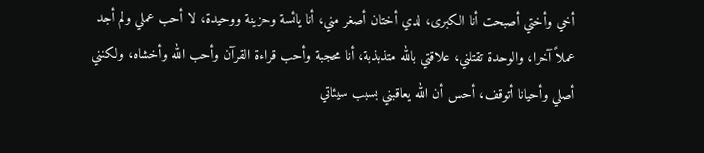أخي وأختي أصبحت أنا الكبرى، لدي أختان أصغر مني، أنا يائسة وحزينة ووحيدة، لا أحب عملي ولم أجد عملاً آخرا، والوحدة تقتلني، علاقتي بالله متذبذبة، أنا محجبة وأحب قراءة القرآن وأحب الله وأخشاه، ولكنني أصلي وأحيانا أتوقف، أحس أن الله يعاقبني بسبب سيئاتي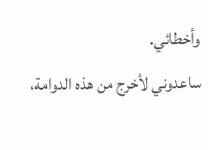وأخطائي.
ساعدوني لأخرج من هذه الدوامة،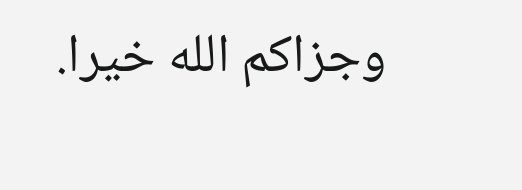وجزاكم الله خيرا.